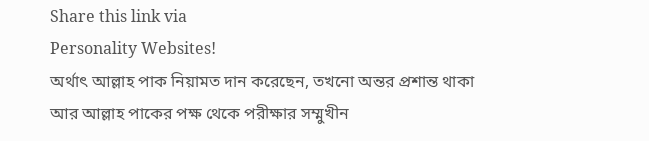Share this link via
Personality Websites!
অর্থাৎ আল্লাহ পাক নিয়ামত দান করেছেন, তখনো অন্তর প্রশান্ত থাকা আর আল্লাহ পাকের পক্ষ থেকে পরীক্ষার সম্মুখীন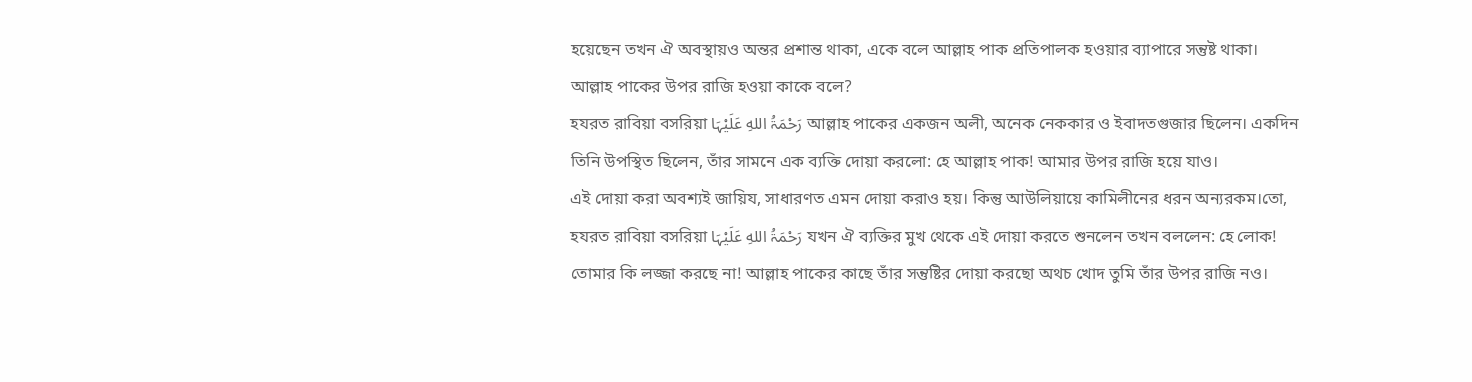হয়েছেন তখন ঐ অবস্থায়ও অন্তর প্রশান্ত থাকা, একে বলে আল্লাহ পাক প্রতিপালক হওয়ার ব্যাপারে সন্তুষ্ট থাকা।
আল্লাহ পাকের উপর রাজি হওয়া কাকে বলে?
হযরত রাবিয়া বসরিয়া رَحْمَۃُ اللهِ عَلَیْہَا আল্লাহ পাকের একজন অলী, অনেক নেককার ও ইবাদতগুজার ছিলেন। একদিন তিনি উপস্থিত ছিলেন, তাঁর সামনে এক ব্যক্তি দোয়া করলো: হে আল্লাহ পাক! আমার উপর রাজি হয়ে যাও।
এই দোয়া করা অবশ্যই জায়িয, সাধারণত এমন দোয়া করাও হয়। কিন্তু আউলিয়ায়ে কামিলীনের ধরন অন্যরকম।তো, হযরত রাবিয়া বসরিয়া رَحْمَۃُ اللهِ عَلَیْہَا যখন ঐ ব্যক্তির মুখ থেকে এই দোয়া করতে শুনলেন তখন বললেন: হে লোক! তোমার কি লজ্জা করছে না! আল্লাহ পাকের কাছে তাঁর সন্তুষ্টির দোয়া করছো অথচ খোদ তুমি তাঁর উপর রাজি নও।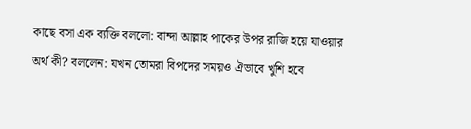কাছে বসা এক ব্যক্তি বললো: বান্দা আল্লাহ পাকের উপর রাজি হয়ে যাওয়ার অর্থ কী? বললেন: যখন তোমরা বিপদের সময়ও ঐভাবে খুশি হবে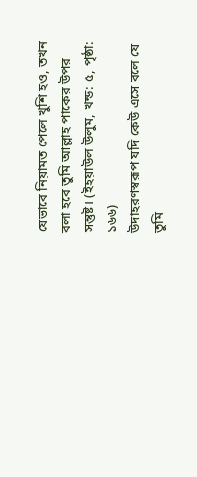যেভাবে নিয়ামত পেলে খুশি হও, তখন বলা হবে তুমি আল্লাহ পাকের উপর সন্তুষ্ট। (ইহয়াউল উলুম, খন্ড: ৫, পৃষ্ঠা: ১৬৬)
উদাহরণস্বরূপ যদি কেউ এসে বলে যে তুমি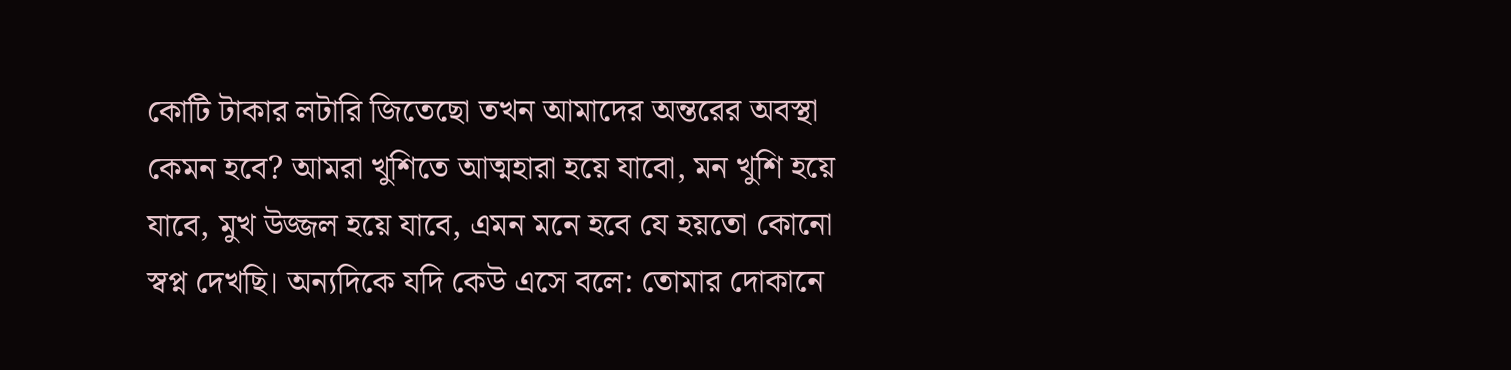কোটি টাকার লটারি জিতেছো তখন আমাদের অন্তরের অবস্থা কেমন হবে? আমরা খুশিতে আত্মহারা হয়ে যাবো, মন খুশি হয়ে যাবে, মুখ উজ্জল হয়ে যাবে, এমন মনে হবে যে হয়তো কোনো স্বপ্ন দেখছি। অন্যদিকে যদি কেউ এসে বলে: তোমার দোকানে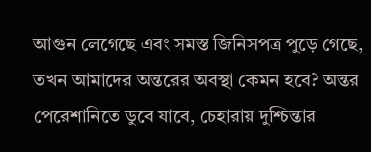আগুন লেগেছে এবং সমস্ত জিনিসপত্র পুড়ে গেছে, তখন আমাদের অন্তরের অবস্থা কেমন হবে? অন্তর পেরেশানিতে ডুবে যাবে, চেহারায় দুশ্চিন্তার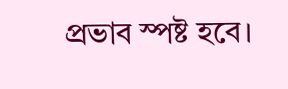প্রভাব স্পষ্ট হবে।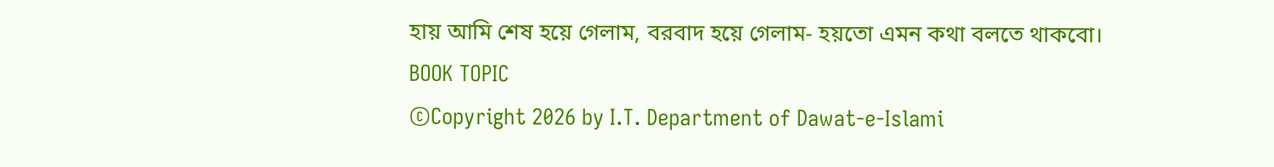হায় আমি শেষ হয়ে গেলাম, বরবাদ হয়ে গেলাম- হয়তো এমন কথা বলতে থাকবো।
BOOK TOPIC
©Copyright 2026 by I.T. Department of Dawat-e-Islami